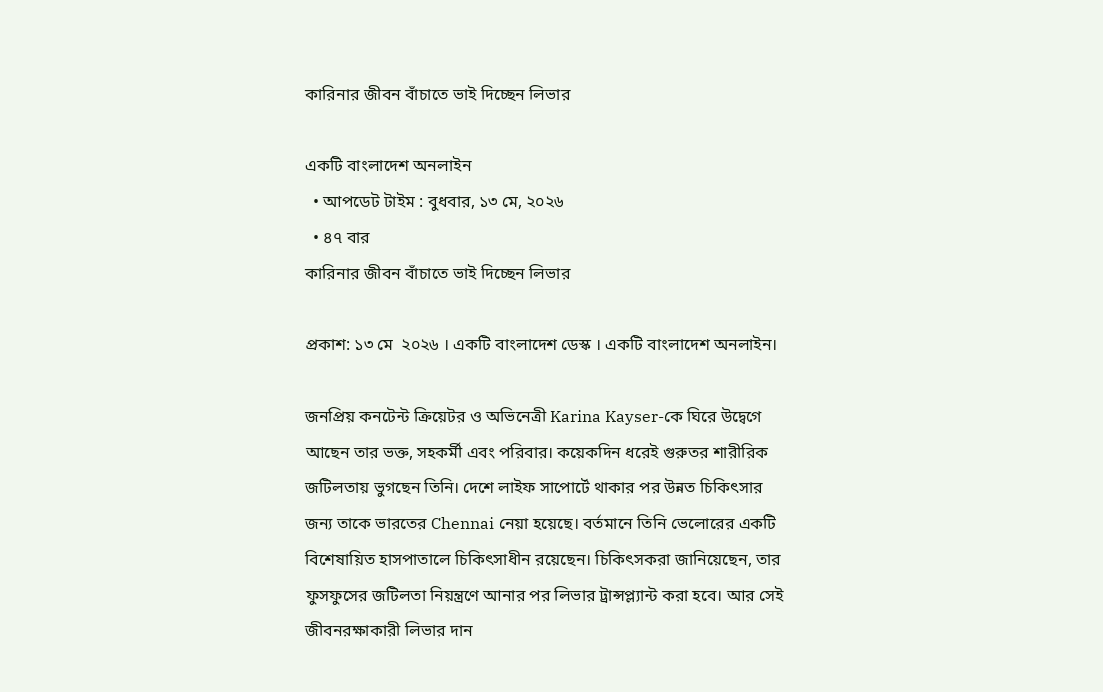কারিনার জীবন বাঁচাতে ভাই দিচ্ছেন লিভার

একটি বাংলাদেশ অনলাইন
  • আপডেট টাইম : বুধবার, ১৩ মে, ২০২৬
  • ৪৭ বার
কারিনার জীবন বাঁচাতে ভাই দিচ্ছেন লিভার

প্রকাশ: ১৩ মে  ২০২৬ । একটি বাংলাদেশ ডেস্ক । একটি বাংলাদেশ অনলাইন।

জনপ্রিয় কনটেন্ট ক্রিয়েটর ও অভিনেত্রী Karina Kayser-কে ঘিরে উদ্বেগে আছেন তার ভক্ত, সহকর্মী এবং পরিবার। কয়েকদিন ধরেই গুরুতর শারীরিক জটিলতায় ভুগছেন তিনি। দেশে লাইফ সাপোর্টে থাকার পর উন্নত চিকিৎসার জন্য তাকে ভারতের Chennai নেয়া হয়েছে। বর্তমানে তিনি ভেলোরের একটি বিশেষায়িত হাসপাতালে চিকিৎসাধীন রয়েছেন। চিকিৎসকরা জানিয়েছেন, তার ফুসফুসের জটিলতা নিয়ন্ত্রণে আনার পর লিভার ট্রান্সপ্ল্যান্ট করা হবে। আর সেই জীবনরক্ষাকারী লিভার দান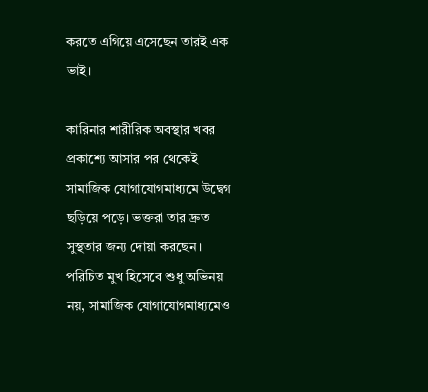করতে এগিয়ে এসেছেন তারই এক ভাই।

কারিনার শারীরিক অবস্থার খবর প্রকাশ্যে আসার পর থেকেই সামাজিক যোগাযোগমাধ্যমে উদ্বেগ ছড়িয়ে পড়ে। ভক্তরা তার দ্রুত সুস্থতার জন্য দোয়া করছেন। পরিচিত মুখ হিসেবে শুধু অভিনয় নয়, সামাজিক যোগাযোগমাধ্যমেও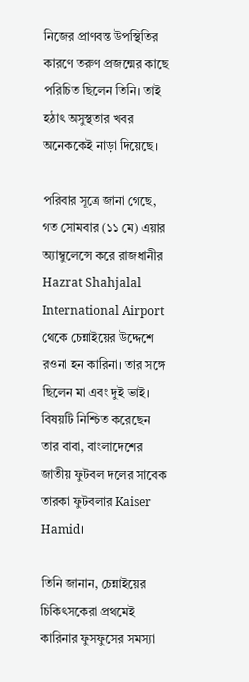নিজের প্রাণবন্ত উপস্থিতির কারণে তরুণ প্রজন্মের কাছে পরিচিত ছিলেন তিনি। তাই হঠাৎ অসুস্থতার খবর অনেককেই নাড়া দিয়েছে।

পরিবার সূত্রে জানা গেছে, গত সোমবার (১১ মে) এয়ার অ্যাম্বুলেন্সে করে রাজধানীর Hazrat Shahjalal International Airport থেকে চেন্নাইয়ের উদ্দেশে রওনা হন কারিনা। তার সঙ্গে ছিলেন মা এবং দুই ভাই। বিষয়টি নিশ্চিত করেছেন তার বাবা, বাংলাদেশের জাতীয় ফুটবল দলের সাবেক তারকা ফুটবলার Kaiser Hamid।

তিনি জানান, চেন্নাইয়ের চিকিৎসকেরা প্রথমেই কারিনার ফুসফুসের সমস্যা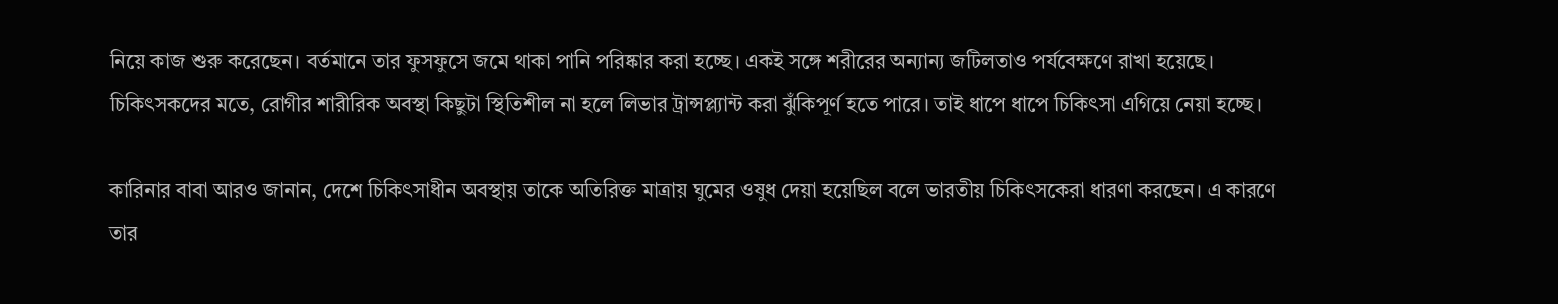নিয়ে কাজ শুরু করেছেন। বর্তমানে তার ফুসফুসে জমে থাকা পানি পরিষ্কার করা হচ্ছে। একই সঙ্গে শরীরের অন্যান্য জটিলতাও পর্যবেক্ষণে রাখা হয়েছে। চিকিৎসকদের মতে, রোগীর শারীরিক অবস্থা কিছুটা স্থিতিশীল না হলে লিভার ট্রান্সপ্ল্যান্ট করা ঝুঁকিপূর্ণ হতে পারে। তাই ধাপে ধাপে চিকিৎসা এগিয়ে নেয়া হচ্ছে।

কারিনার বাবা আরও জানান, দেশে চিকিৎসাধীন অবস্থায় তাকে অতিরিক্ত মাত্রায় ঘুমের ওষুধ দেয়া হয়েছিল বলে ভারতীয় চিকিৎসকেরা ধারণা করছেন। এ কারণে তার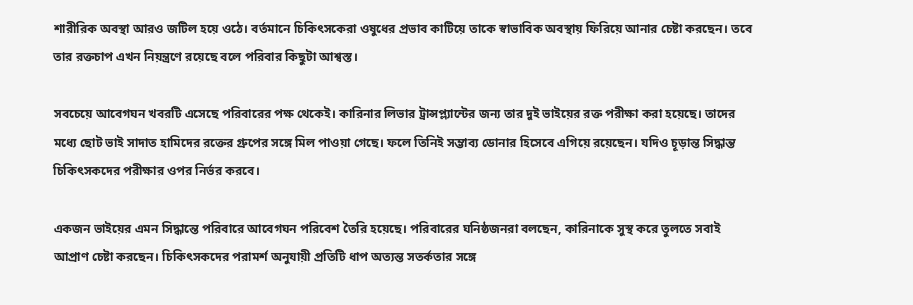শারীরিক অবস্থা আরও জটিল হয়ে ওঠে। বর্তমানে চিকিৎসকেরা ওষুধের প্রভাব কাটিয়ে তাকে স্বাভাবিক অবস্থায় ফিরিয়ে আনার চেষ্টা করছেন। তবে তার রক্তচাপ এখন নিয়ন্ত্রণে রয়েছে বলে পরিবার কিছুটা আশ্বস্ত।

সবচেয়ে আবেগঘন খবরটি এসেছে পরিবারের পক্ষ থেকেই। কারিনার লিভার ট্রান্সপ্ল্যান্টের জন্য তার দুই ভাইয়ের রক্ত পরীক্ষা করা হয়েছে। তাদের মধ্যে ছোট ভাই সাদাত হামিদের রক্তের গ্রুপের সঙ্গে মিল পাওয়া গেছে। ফলে তিনিই সম্ভাব্য ডোনার হিসেবে এগিয়ে রয়েছেন। যদিও চূড়ান্ত সিদ্ধান্ত চিকিৎসকদের পরীক্ষার ওপর নির্ভর করবে।

একজন ভাইয়ের এমন সিদ্ধান্তে পরিবারে আবেগঘন পরিবেশ তৈরি হয়েছে। পরিবারের ঘনিষ্ঠজনরা বলছেন, কারিনাকে সুস্থ করে তুলতে সবাই আপ্রাণ চেষ্টা করছেন। চিকিৎসকদের পরামর্শ অনুযায়ী প্রতিটি ধাপ অত্যন্ত সতর্কতার সঙ্গে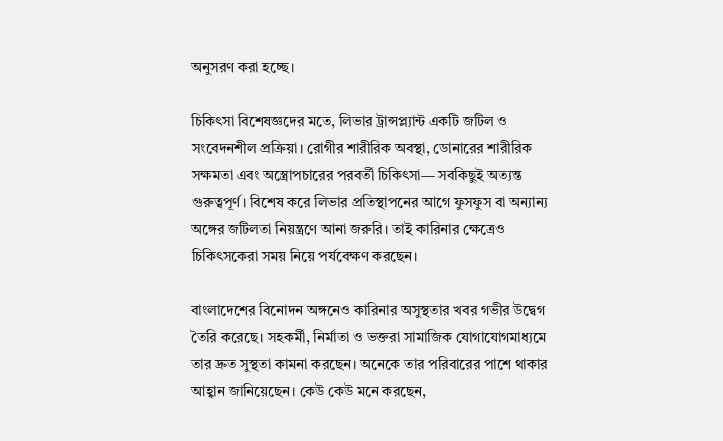অনুসরণ করা হচ্ছে।

চিকিৎসা বিশেষজ্ঞদের মতে, লিভার ট্রান্সপ্ল্যান্ট একটি জটিল ও সংবেদনশীল প্রক্রিয়া। রোগীর শারীরিক অবস্থা, ডোনারের শারীরিক সক্ষমতা এবং অস্ত্রোপচারের পরবর্তী চিকিৎসা— সবকিছুই অত্যন্ত গুরুত্বপূর্ণ। বিশেষ করে লিভার প্রতিস্থাপনের আগে ফুসফুস বা অন্যান্য অঙ্গের জটিলতা নিয়ন্ত্রণে আনা জরুরি। তাই কারিনার ক্ষেত্রেও চিকিৎসকেরা সময় নিয়ে পর্যবেক্ষণ করছেন।

বাংলাদেশের বিনোদন অঙ্গনেও কারিনার অসুস্থতার খবর গভীর উদ্বেগ তৈরি করেছে। সহকর্মী, নির্মাতা ও ভক্তরা সামাজিক যোগাযোগমাধ্যমে তার দ্রুত সুস্থতা কামনা করছেন। অনেকে তার পরিবারের পাশে থাকার আহ্বান জানিয়েছেন। কেউ কেউ মনে করছেন,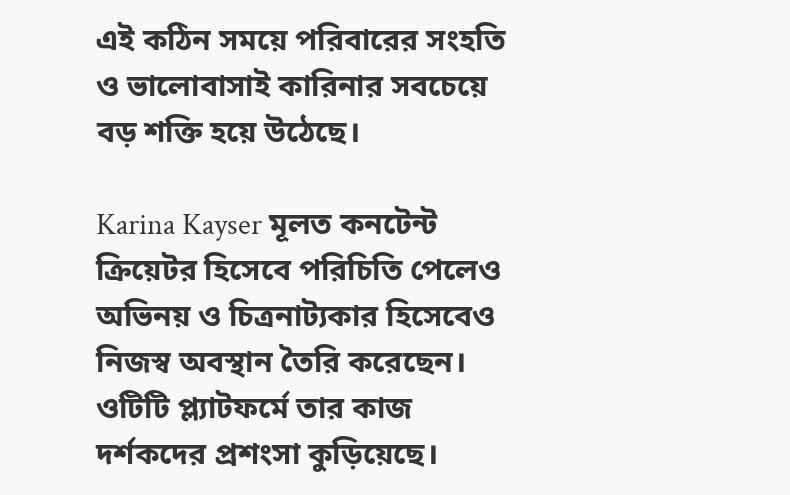এই কঠিন সময়ে পরিবারের সংহতি ও ভালোবাসাই কারিনার সবচেয়ে বড় শক্তি হয়ে উঠেছে।

Karina Kayser মূলত কনটেন্ট ক্রিয়েটর হিসেবে পরিচিতি পেলেও অভিনয় ও চিত্রনাট্যকার হিসেবেও নিজস্ব অবস্থান তৈরি করেছেন। ওটিটি প্ল্যাটফর্মে তার কাজ দর্শকদের প্রশংসা কুড়িয়েছে।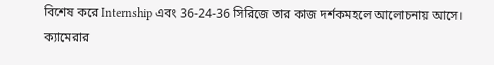বিশেষ করে Internship এবং 36-24-36 সিরিজে তার কাজ দর্শকমহলে আলোচনায় আসে। ক্যামেরার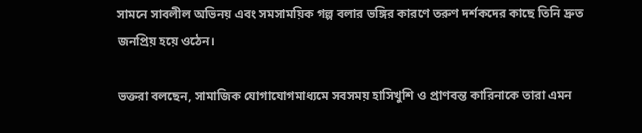সামনে সাবলীল অভিনয় এবং সমসাময়িক গল্প বলার ভঙ্গির কারণে তরুণ দর্শকদের কাছে তিনি দ্রুত জনপ্রিয় হয়ে ওঠেন।

ভক্তরা বলছেন, সামাজিক যোগাযোগমাধ্যমে সবসময় হাসিখুশি ও প্রাণবন্ত কারিনাকে তারা এমন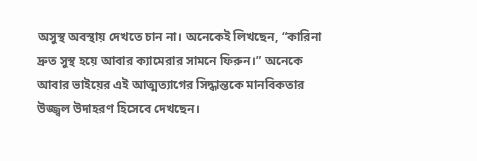অসুস্থ অবস্থায় দেখতে চান না। অনেকেই লিখছেন, “কারিনা দ্রুত সুস্থ হয়ে আবার ক্যামেরার সামনে ফিরুন।” অনেকে আবার ভাইয়ের এই আত্মত্যাগের সিদ্ধান্তকে মানবিকতার উজ্জ্বল উদাহরণ হিসেবে দেখছেন।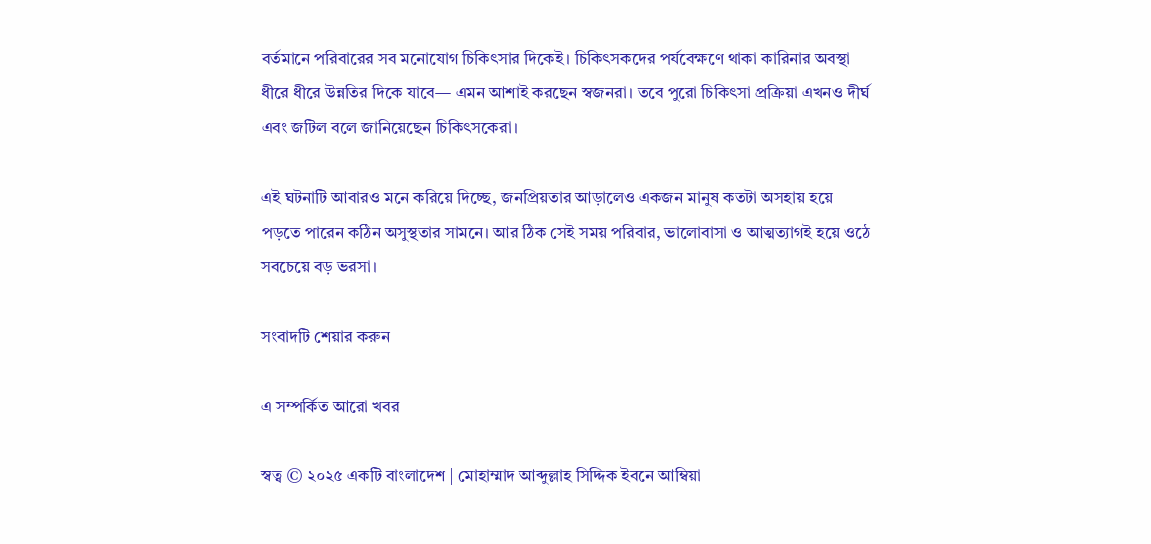বর্তমানে পরিবারের সব মনোযোগ চিকিৎসার দিকেই। চিকিৎসকদের পর্যবেক্ষণে থাকা কারিনার অবস্থা ধীরে ধীরে উন্নতির দিকে যাবে— এমন আশাই করছেন স্বজনরা। তবে পুরো চিকিৎসা প্রক্রিয়া এখনও দীর্ঘ এবং জটিল বলে জানিয়েছেন চিকিৎসকেরা।

এই ঘটনাটি আবারও মনে করিয়ে দিচ্ছে, জনপ্রিয়তার আড়ালেও একজন মানুষ কতটা অসহায় হয়ে পড়তে পারেন কঠিন অসুস্থতার সামনে। আর ঠিক সেই সময় পরিবার, ভালোবাসা ও আত্মত্যাগই হয়ে ওঠে সবচেয়ে বড় ভরসা।

সংবাদটি শেয়ার করুন

এ সম্পর্কিত আরো খবর

স্বত্ব © ২০২৫ একটি বাংলাদেশ | মোহাম্মাদ আব্দুল্লাহ সিদ্দিক ইবনে আম্বিয়া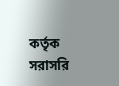কর্তৃক সরাসরি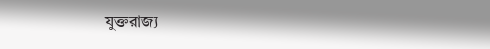যুক্তরাজ্য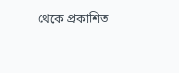থেকে প্রকাশিত